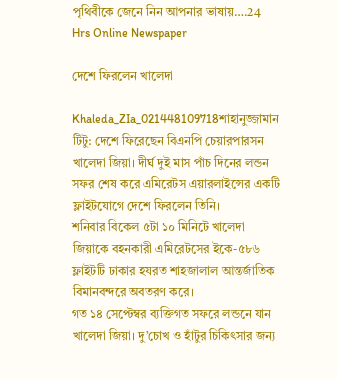পৃথিবীকে জেনে নিন আপনার ভাষায়….24 Hrs Online Newspaper

দেশে ফিরলেন খালেদা

Khaleda_ZIa_021448109718শাহানুজ্জামান টিটু: দেশে ফিরেছেন বিএনপি চেয়ারপারসন খালেদা জিয়া। দীর্ঘ দুই মাস পাঁচ দিনের লন্ডন সফর শেষ করে এমিরেটস এয়ারলাইন্সের একটি ফ্লাইটযোগে দেশে ফিরলেন তিনি।
শনিবার বিকেল ৫টা ১০ মিনিটে খালেদা জিয়াকে বহনকারী এমিরেটসের ইকে-৫৮৬ ফ্লাইটটি ঢাকার হযরত শাহজালাল আন্তর্জাতিক বিমানবন্দরে অবতরণ করে।
গত ১৪ সেপ্টেম্বর ব্যক্তিগত সফরে লন্ডনে যান খালেদা জিয়া। দু’চোখ ও হাঁটুর চিকিৎসার জন্য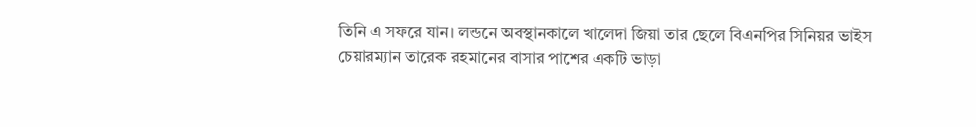তিনি এ সফরে যান। লন্ডনে অবস্থানকালে খালেদা জিয়া তার ছেলে বিএনপির সিনিয়র ভাইস চেয়ারম্যান তারেক রহমানের বাসার পাশের একটি ভাড়া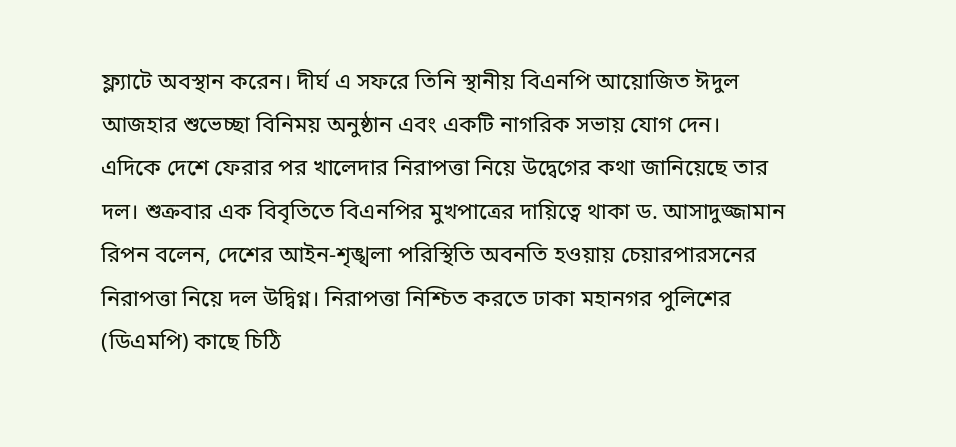ফ্ল্যাটে অবস্থান করেন। দীর্ঘ এ সফরে তিনি স্থানীয় বিএনপি আয়োজিত ঈদুল আজহার শুভেচ্ছা বিনিময় অনুষ্ঠান এবং একটি নাগরিক সভায় যোগ দেন।
এদিকে দেশে ফেরার পর খালেদার নিরাপত্তা নিয়ে উদ্বেগের কথা জানিয়েছে তার দল। শুক্রবার এক বিবৃতিতে বিএনপির মুখপাত্রের দায়িত্বে থাকা ড. আসাদুজ্জামান রিপন বলেন, দেশের আইন-শৃঙ্খলা পরিস্থিতি অবনতি হওয়ায় চেয়ারপারসনের নিরাপত্তা নিয়ে দল উদ্বিগ্ন। নিরাপত্তা নিশ্চিত করতে ঢাকা মহানগর পুলিশের (ডিএমপি) কাছে চিঠি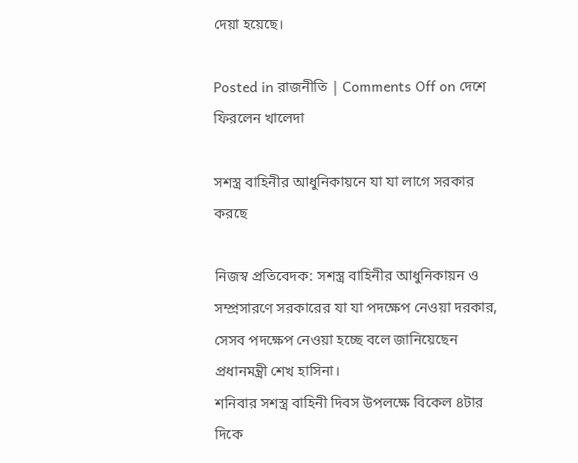দেয়া হয়েছে।

Posted in রাজনীতি | Comments Off on দেশে ফিরলেন খালেদা

সশস্ত্র বাহিনীর আধুনিকায়নে যা যা লাগে সরকার করছে

নিজস্ব প্রতিবেদক: সশস্ত্র বাহিনীর আধুনিকায়ন ও সম্প্রসারণে সরকারের যা যা পদক্ষেপ নেওয়া দরকার, সেসব পদক্ষেপ নেওয়া হচ্ছে বলে জানিয়েছেন প্রধানমন্ত্রী শেখ হাসিনা।
শনিবার সশস্ত্র বাহিনী দিবস উপলক্ষে বিকেল ৪টার দিকে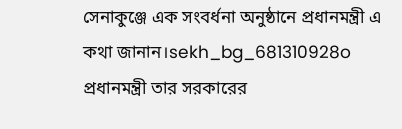সেনাকুঞ্জে এক সংবর্ধনা অনুষ্ঠানে প্রধানমন্ত্রী এ কথা জানান।sekh_bg_681310928o
প্রধানমন্ত্রী তার সরকারের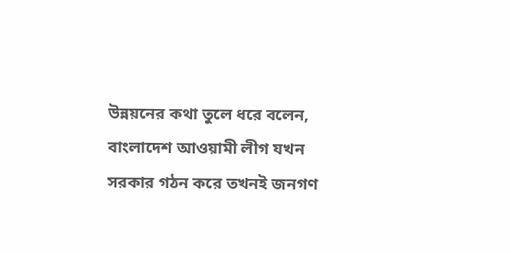উন্নয়নের কথা তুলে ধরে বলেন, বাংলাদেশ আওয়ামী লীগ যখন সরকার গঠন করে তখনই জনগণ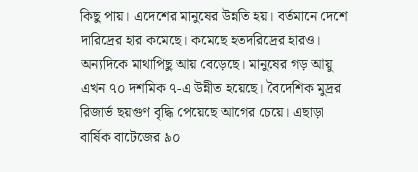কিছু পায়। এদেশের মানুষের উন্নতি হয়। বর্তমানে দেশে দারিদ্রের হার কমেছে। কমেছে হতদরিদ্রের হারও। অন্যদিকে মাথাপিছু আয় বেড়েছে। মানুষের গড় আয়ু এখন ৭০ দশমিক ৭-এ উন্নীত হয়েছে। বৈদেশিক মুদ্রর রিজার্ভ ছয়গুণ বৃদ্ধি পেয়েছে আগের চেয়ে। এছাড়া বার্ষিক বাটেজের ৯০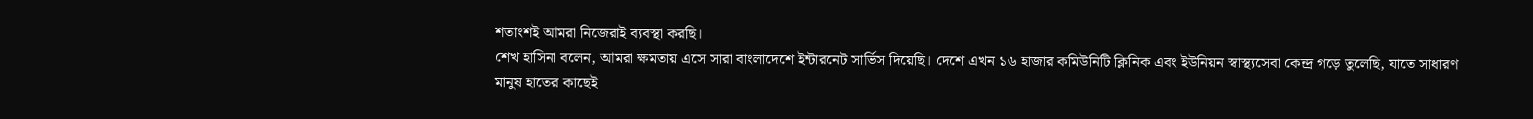শতাংশই আমরা নিজেরাই ব্যবস্থা করছি।
শেখ হাসিনা বলেন, আমরা ক্ষমতায় এসে সারা বাংলাদেশে ইন্টারনেট সার্ভিস দিয়েছি। দেশে এখন ১৬ হাজার কমিউনিটি ক্লিনিক এবং ইউনিয়ন স্বাস্থ্যসেবা কেন্দ্র গড়ে তুলেছি, যাতে সাধারণ মানুষ হাতের কাছেই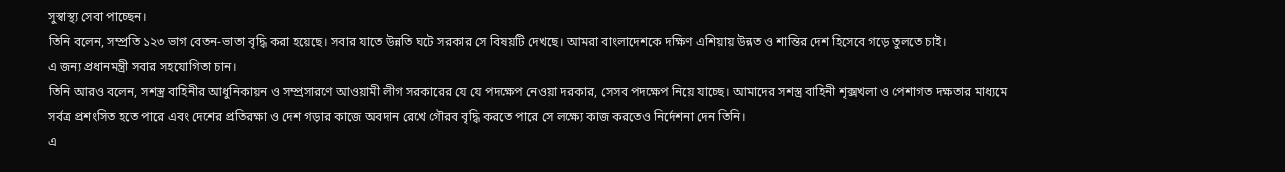সুস্বাস্থ্য সেবা পাচ্ছেন।
তিনি বলেন, সম্প্রতি ১২৩ ভাগ বেতন-ভাতা বৃদ্ধি করা হয়েছে। সবার যাতে উন্নতি ঘটে সরকার সে বিষয়টি দেখছে। আমরা বাংলাদেশকে দক্ষিণ এশিয়ায় উন্নত ও শান্তির দেশ হিসেবে গড়ে তুলতে চাই।
এ জন্য প্রধানমন্ত্রী সবার সহযোগিতা চান।
তিনি আরও বলেন, সশস্ত্র বাহিনীর আধুনিকায়ন ও সম্প্রসারণে আওয়ামী লীগ সরকারের যে যে পদক্ষেপ নেওয়া দরকার, সেসব পদক্ষেপ নিয়ে যাচ্ছে। আমাদের সশস্ত্র বাহিনী শৃক্সখলা ও পেশাগত দক্ষতার মাধ্যমে সর্বত্র প্রশংসিত হতে পারে এবং দেশের প্রতিরক্ষা ও দেশ গড়ার কাজে অবদান রেখে গৌরব বৃদ্ধি করতে পারে সে লক্ষ্যে কাজ করতেও নির্দেশনা দেন তিনি।
এ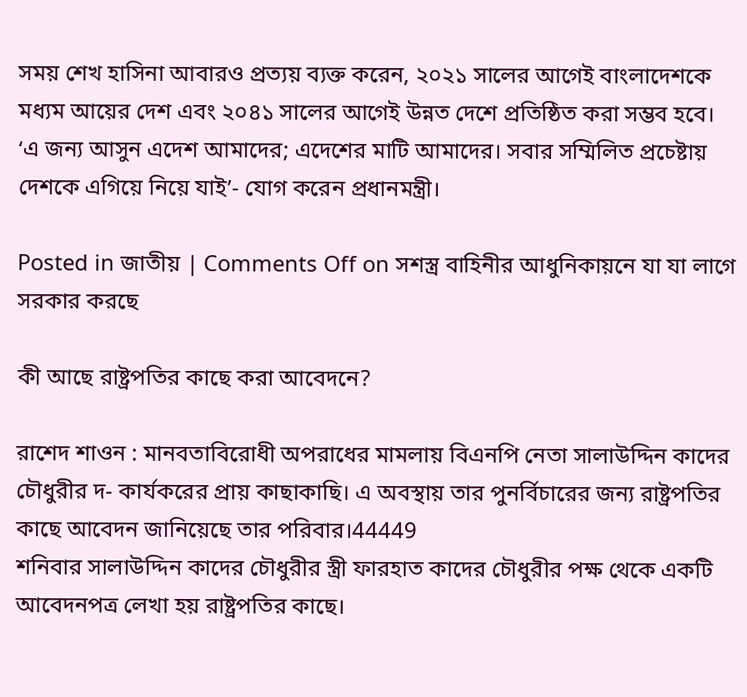সময় শেখ হাসিনা আবারও প্রত্যয় ব্যক্ত করেন, ২০২১ সালের আগেই বাংলাদেশকে মধ্যম আয়ের দেশ এবং ২০৪১ সালের আগেই উন্নত দেশে প্রতিষ্ঠিত করা সম্ভব হবে।
‘এ জন্য আসুন এদেশ আমাদের; এদেশের মাটি আমাদের। সবার সম্মিলিত প্রচেষ্টায় দেশকে এগিয়ে নিয়ে যাই’- যোগ করেন প্রধানমন্ত্রী।

Posted in জাতীয় | Comments Off on সশস্ত্র বাহিনীর আধুনিকায়নে যা যা লাগে সরকার করছে

কী আছে রাষ্ট্রপতির কাছে করা আবেদনে?

রাশেদ শাওন : মানবতাবিরোধী অপরাধের মামলায় বিএনপি নেতা সালাউদ্দিন কাদের চৌধুরীর দ- কার্যকরের প্রায় কাছাকাছি। এ অবস্থায় তার পুনর্বিচারের জন্য রাষ্ট্রপতির কাছে আবেদন জানিয়েছে তার পরিবার।44449
শনিবার সালাউদ্দিন কাদের চৌধুরীর স্ত্রী ফারহাত কাদের চৌধুরীর পক্ষ থেকে একটি আবেদনপত্র লেখা হয় রাষ্ট্রপতির কাছে।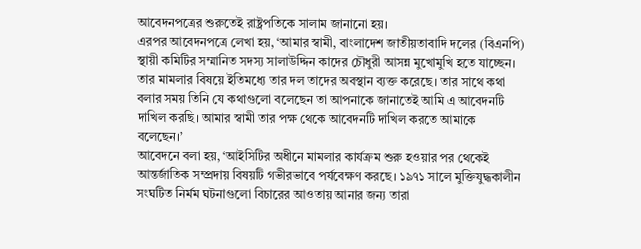আবেদনপত্রের শুরুতেই রাষ্ট্রপতিকে সালাম জানানো হয়।
এরপর আবেদনপত্রে লেখা হয়, ‘আমার স্বামী, বাংলাদেশ জাতীয়তাবাদি দলের (বিএনপি) স্থায়ী কমিটির সম্মানিত সদস্য সালাউদ্দিন কাদের চৌধুরী আসন্ন মুখোমুখি হতে যাচ্ছেন। তার মামলার বিষয়ে ইতিমধ্যে তার দল তাদের অবস্থান ব্যক্ত করেছে। তার সাথে কথা বলার সময় তিনি যে কথাগুলো বলেছেন তা আপনাকে জানাতেই আমি এ আবেদনটি দাখিল করছি। আমার স্বামী তার পক্ষ থেকে আবেদনটি দাখিল করতে আমাকে বলেছেন।’
আবেদনে বলা হয়, ‘আইসিটির অধীনে মামলার কার্যক্রম শুরু হওয়ার পর থেকেই আন্তর্জাতিক সম্প্রদায় বিষয়টি গভীরভাবে পর্যবেক্ষণ করছে। ১৯৭১ সালে মুক্তিযুদ্ধকালীন সংঘটিত নির্মম ঘটনাগুলো বিচারের আওতায় আনার জন্য তারা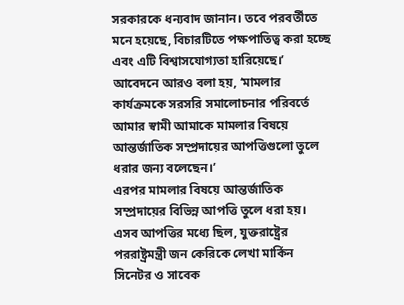সরকারকে ধন্যবাদ জানান। তবে পরবর্তীতে মনে হয়েছে, বিচারটিতে পক্ষপাতিত্ব করা হচ্ছে এবং এটি বিশ্বাসযোগ্যতা হারিয়েছে।’
আবেদনে আরও বলা হয়, ‘মামলার কার্যক্রমকে সরসরি সমালোচনার পরিবর্তে আমার স্বামী আমাকে মামলার বিষয়ে আন্তর্জাতিক সম্প্রদায়ের আপত্তিগুলো তুলে ধরার জন্য বলেছেন।’
এরপর মামলার বিষয়ে আন্তর্জাতিক সম্প্রদায়ের বিভিন্ন আপত্তি তুলে ধরা হয়। এসব আপত্তির মধ্যে ছিল, যুক্তরাষ্ট্রের পররাষ্ট্রমন্ত্রী জন কেরিকে লেখা মার্কিন সিনেটর ও সাবেক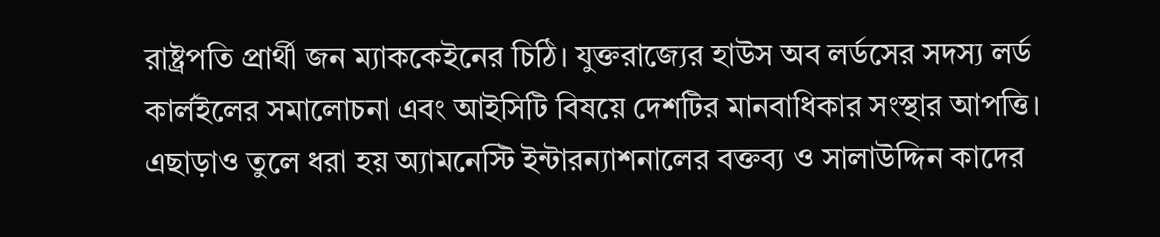রাষ্ট্রপতি প্রার্থী জন ম্যাককেইনের চিঠি। যুক্তরাজ্যের হাউস অব লর্ডসের সদস্য লর্ড কার্লইলের সমালোচনা এবং আইসিটি বিষয়ে দেশটির মানবাধিকার সংস্থার আপত্তি।
এছাড়াও তুলে ধরা হয় অ্যামনেস্টি ইন্টারন্যাশনালের বক্তব্য ও সালাউদ্দিন কাদের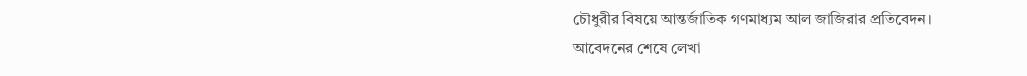চৌধুরীর বিষয়ে আন্তর্জাতিক গণমাধ্যম আল জাজিরার প্রতিবেদন।
আবেদনের শেষে লেখা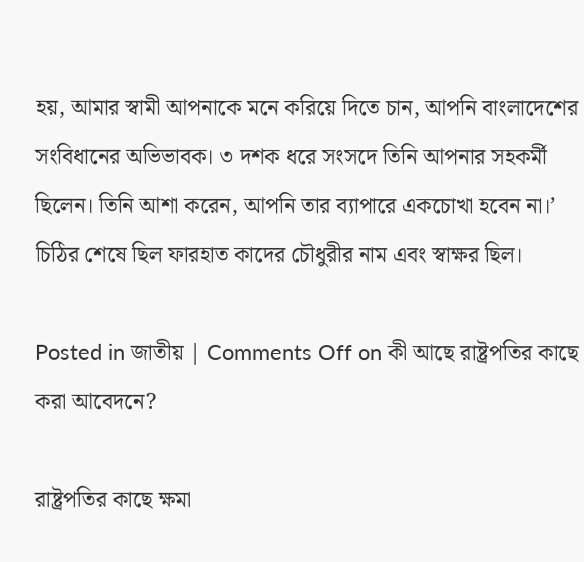হয়, আমার স্বামী আপনাকে মনে করিয়ে দিতে চান, আপনি বাংলাদেশের সংবিধানের অভিভাবক। ৩ দশক ধরে সংসদে তিনি আপনার সহকর্মী ছিলেন। তিনি আশা করেন, আপনি তার ব্যাপারে একচোখা হবেন না।’
চিঠির শেষে ছিল ফারহাত কাদের চৌধুরীর নাম এবং স্বাক্ষর ছিল।

Posted in জাতীয় | Comments Off on কী আছে রাষ্ট্রপতির কাছে করা আবেদনে?

রাষ্ট্রপতির কাছে ক্ষমা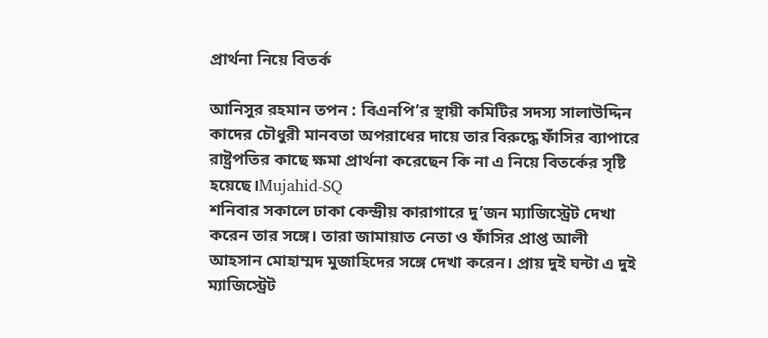প্রার্থনা নিয়ে বিতর্ক

আনিসুর রহমান তপন : বিএনপি’র স্থায়ী কমিটির সদস্য সালাউদ্দিন কাদের চৌধুরী মানবতা অপরাধের দায়ে তার বিরুদ্ধে ফাঁসির ব্যাপারে রাষ্ট্রপতির কাছে ক্ষমা প্রার্থনা করেছেন কি না এ নিয়ে বিতর্কের সৃষ্টি হয়েছে।Mujahid-SQ
শনিবার সকালে ঢাকা কেন্দ্রীয় কারাগারে দু’জন ম্যাজিস্ট্রেট দেখা করেন তার সঙ্গে। তারা জামায়াত নেতা ও ফাঁসির প্রাপ্ত আলী আহসান মোহাম্মদ মুজাহিদের সঙ্গে দেখা করেন। প্রায় দুই ঘন্টা এ দুই ম্যাজিস্ট্রেট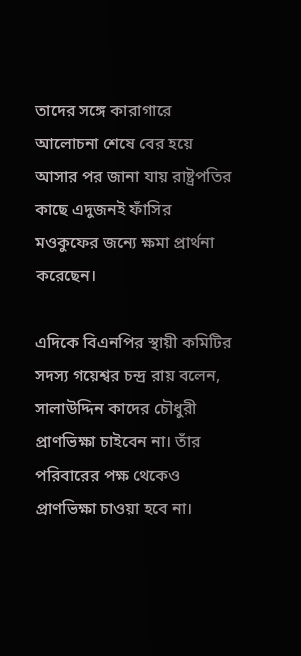তাদের সঙ্গে কারাগারে আলোচনা শেষে বের হয়ে আসার পর জানা যায় রাষ্ট্রপতির কাছে এদুজনই ফাঁসির মওকুফের জন্যে ক্ষমা প্রার্থনা করেছেন।

এদিকে বিএনপির স্থায়ী কমিটির সদস্য গয়েশ্বর চন্দ্র রায় বলেন, সালাউদ্দিন কাদের চৌধুরী প্রাণভিক্ষা চাইবেন না। তাঁর পরিবারের পক্ষ থেকেও প্রাণভিক্ষা চাওয়া হবে না।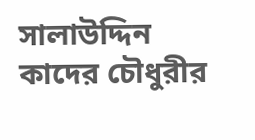সালাউদ্দিন কাদের চৌধুরীর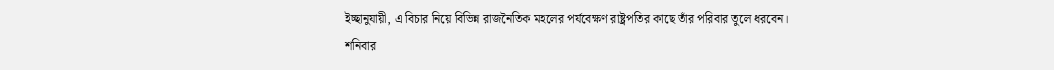ইচ্ছানুযায়ী, এ বিচার নিয়ে বিভিন্ন রাজনৈতিক মহলের পর্যবেক্ষণ রাষ্ট্রপতির কাছে তাঁর পরিবার তুলে ধরবেন।
শনিবার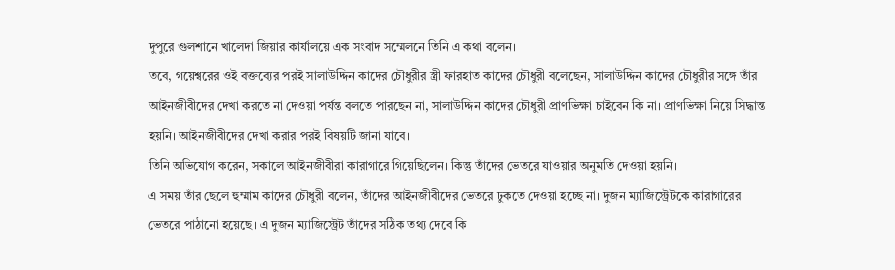দুপুরে গুলশানে খালেদা জিয়ার কার্যালয়ে এক সংবাদ সম্মেলনে তিনি এ কথা বলেন।
তবে, গয়েশ্বরের ওই বক্তব্যের পরই সালাউদ্দিন কাদের চৌধুরীর স্ত্রী ফারহাত কাদের চৌধুরী বলেছেন, সালাউদ্দিন কাদের চৌধুরীর সঙ্গে তাঁর আইনজীবীদের দেখা করতে না দেওয়া পর্যন্ত বলতে পারছেন না, সালাউদ্দিন কাদের চৌধুরী প্রাণভিক্ষা চাইবেন কি না। প্রাণভিক্ষা নিয়ে সিদ্ধান্ত হয়নি। আইনজীবীদের দেখা করার পরই বিষয়টি জানা যাবে।
তিনি অভিযোগ করেন, সকালে আইনজীবীরা কারাগারে গিয়েছিলেন। কিন্তু তাঁদের ভেতরে যাওয়ার অনুমতি দেওয়া হয়নি।
এ সময় তাঁর ছেলে হুম্মাম কাদের চৌধুরী বলেন, তাঁদের আইনজীবীদের ভেতরে ঢুকতে দেওয়া হচ্ছে না। দুজন ম্যাজিস্ট্রেটকে কারাগারের ভেতরে পাঠানো হয়েছে। এ দুজন ম্যাজিস্ট্রেট তাঁদের সঠিক তথ্য দেবে কি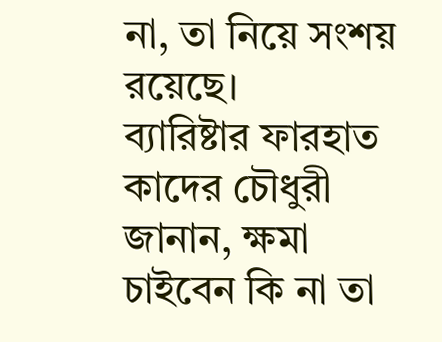না, তা নিয়ে সংশয় রয়েছে।
ব্যারিষ্টার ফারহাত কাদের চৌধুরী জানান, ক্ষমা চাইবেন কি না তা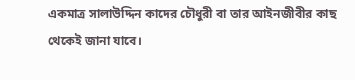একমাত্র সালাউদ্দিন কাদের চৌধুরী বা তার আইনজীবীর কাছ থেকেই জানা যাবে।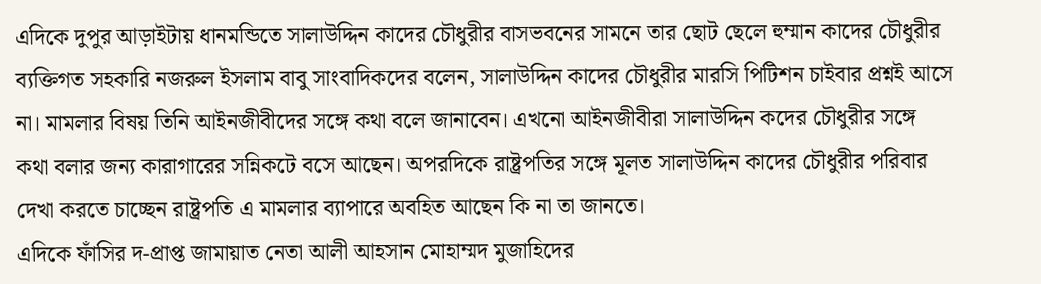এদিকে দুপুর আড়াইটায় ধানমন্ডিতে সালাউদ্দিন কাদের চৌধুরীর বাসভবনের সামনে তার ছোট ছেলে হুম্মান কাদের চৌধুরীর ব্যক্তিগত সহকারি নজরুল ইসলাম বাবু সাংবাদিকদের বলেন, সালাউদ্দিন কাদের চৌধুরীর মারসি পিটিশন চাইবার প্রশ্নই আসে না। মামলার বিষয় তিনি আইনজীবীদের সঙ্গে কথা বলে জানাবেন। এখনো আইনজীবীরা সালাউদ্দিন কদের চৌধুরীর সঙ্গে কথা বলার জন্য কারাগারের সন্নিকটে বসে আছেন। অপরদিকে রাষ্ট্রপতির সঙ্গে মূলত সালাউদ্দিন কাদের চৌধুরীর পরিবার দেখা করতে চাচ্ছেন রাষ্ট্রপতি এ মামলার ব্যাপারে অবহিত আছেন কি না তা জানতে।
এদিকে ফাঁসির দ-প্রাপ্ত জামায়াত নেতা আলী আহসান মোহাম্মদ মুজাহিদের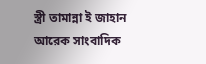স্ত্রী তামান্না ই জাহান আরেক সাংবাদিক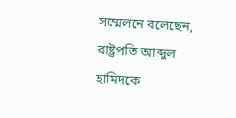সম্মেলনে বলেছেন, রাষ্ট্রপতি আব্দুল হামিদকে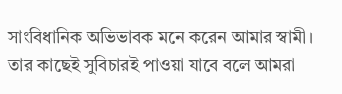সাংবিধানিক অভিভাবক মনে করেন আমার স্বামী। তার কাছেই সুবিচারই পাওয়া যাবে বলে আমরা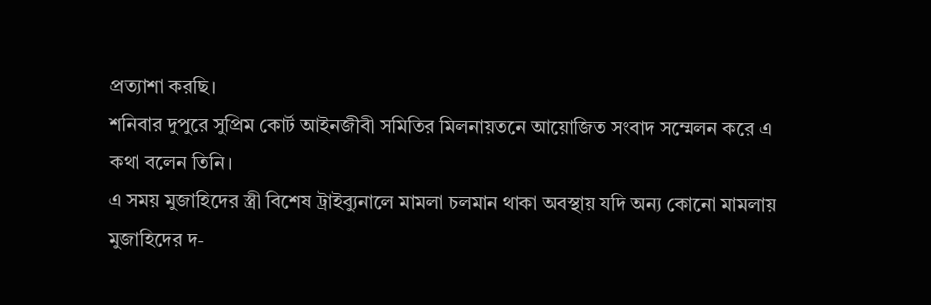প্রত্যাশা করছি।
শনিবার দুপুরে সুপ্রিম কোর্ট আইনজীবী সমিতির মিলনায়তনে আয়োজিত সংবাদ সম্মেলন করে এ কথা বলেন তিনি।
এ সময় মুজাহিদের স্ত্রী বিশেষ ট্রাইব্যুনালে মামলা চলমান থাকা অবস্থায় যদি অন্য কোনো মামলায় মুজাহিদের দ-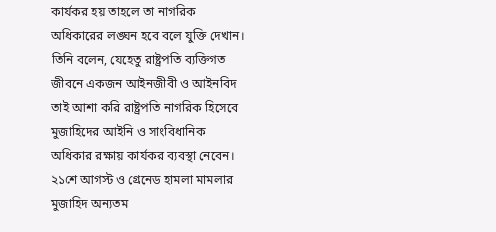কার্যকর হয় তাহলে তা নাগরিক অধিকারের লঙ্ঘন হবে বলে যুক্তি দেখান।
তিনি বলেন, যেহেতু রাষ্ট্রপতি ব্যক্তিগত জীবনে একজন আইনজীবী ও আইনবিদ তাই আশা করি রাষ্ট্রপতি নাগরিক হিসেবে মুজাহিদের আইনি ও সাংবিধানিক অধিকার রক্ষায় কার্যকর ব্যবস্থা নেবেন।
২১শে আগস্ট ও গ্রেনেড হামলা মামলার মুজাহিদ অন্যতম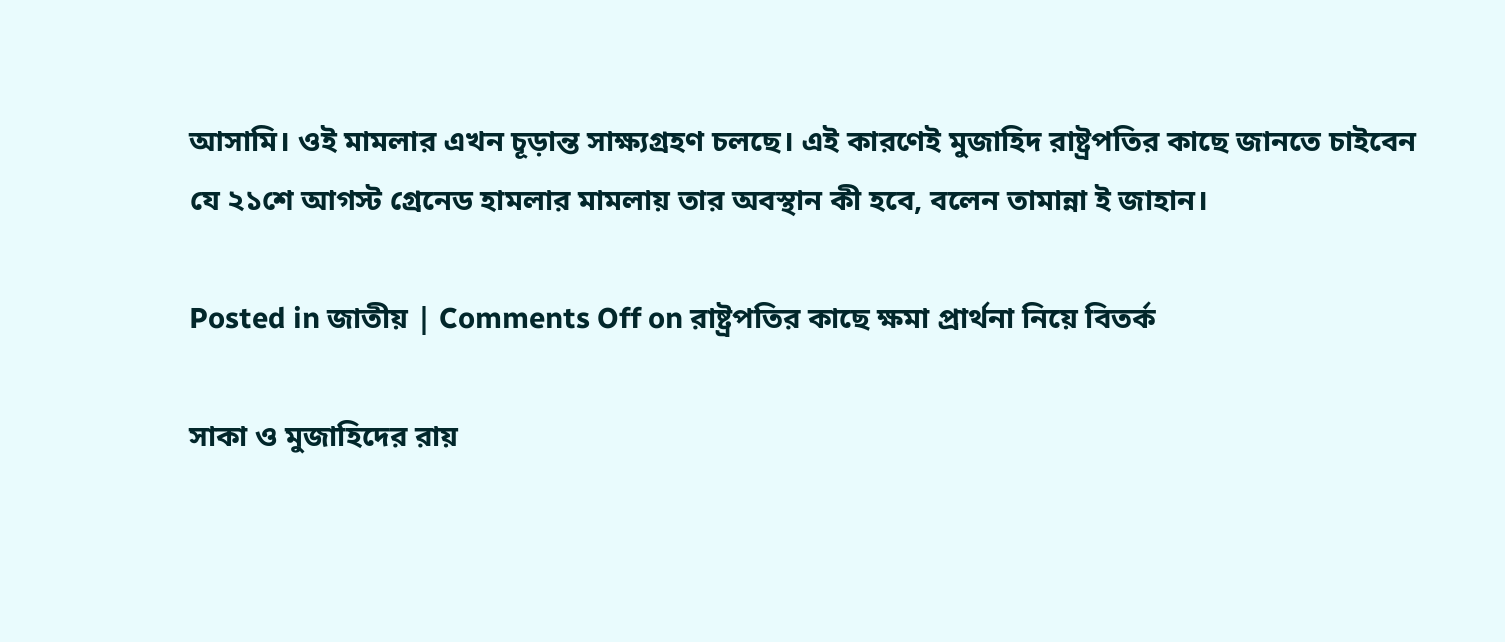আসামি। ওই মামলার এখন চূড়ান্ত সাক্ষ্যগ্রহণ চলছে। এই কারণেই মুজাহিদ রাষ্ট্রপতির কাছে জানতে চাইবেন যে ২১শে আগস্ট গ্রেনেড হামলার মামলায় তার অবস্থান কী হবে, বলেন তামান্না ই জাহান।

Posted in জাতীয় | Comments Off on রাষ্ট্রপতির কাছে ক্ষমা প্রার্থনা নিয়ে বিতর্ক

সাকা ও মুজাহিদের রায়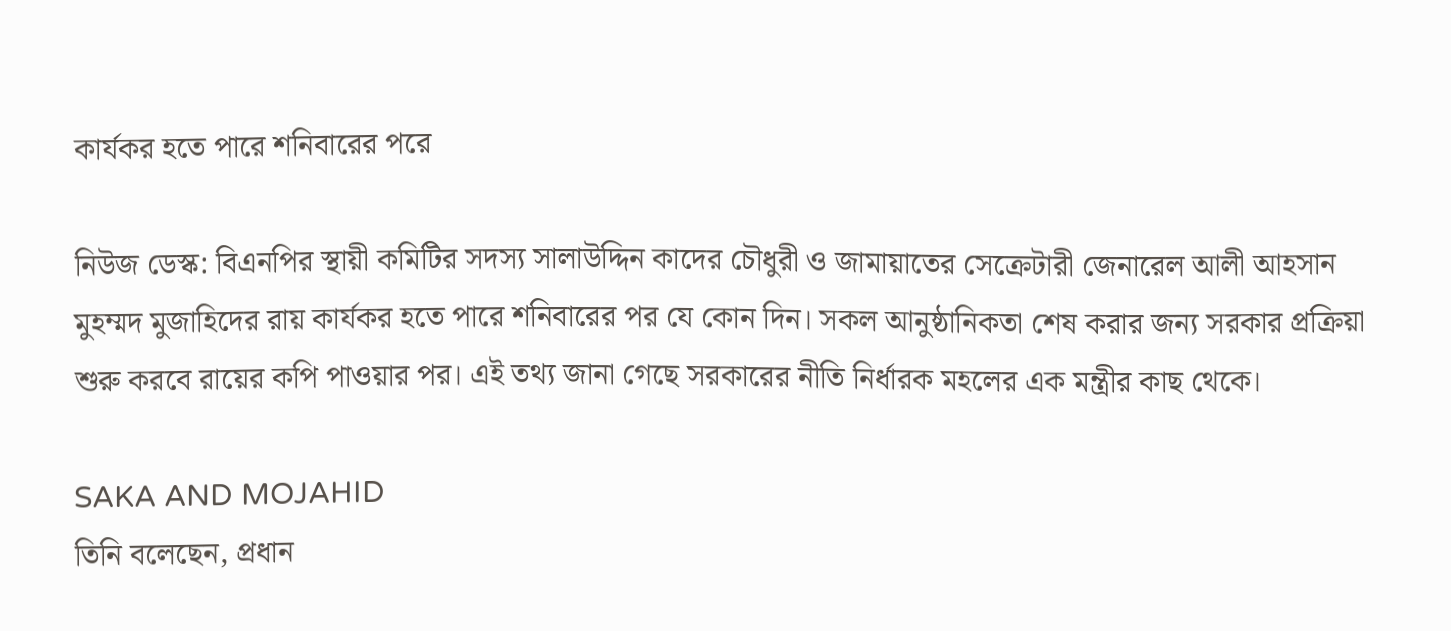কার্যকর হতে পারে শনিবারের পরে

নিউজ ডেস্ক: বিএনপির স্থায়ী কমিটির সদস্য সালাউদ্দিন কাদের চৌধুরী ও জামায়াতের সেক্রেটারী জেনারেল আলী আহসান মুহম্মদ মুজাহিদের রায় কার্যকর হতে পারে শনিবারের পর যে কোন দিন। সকল আনুষ্ঠানিকতা শেষ করার জন্য সরকার প্রক্রিয়া শুরু করবে রায়ের কপি পাওয়ার পর। এই তথ্য জানা গেছে সরকারের নীতি নির্ধারক মহলের এক মন্ত্রীর কাছ থেকে।

SAKA AND MOJAHID
তিনি বলেছেন, প্রধান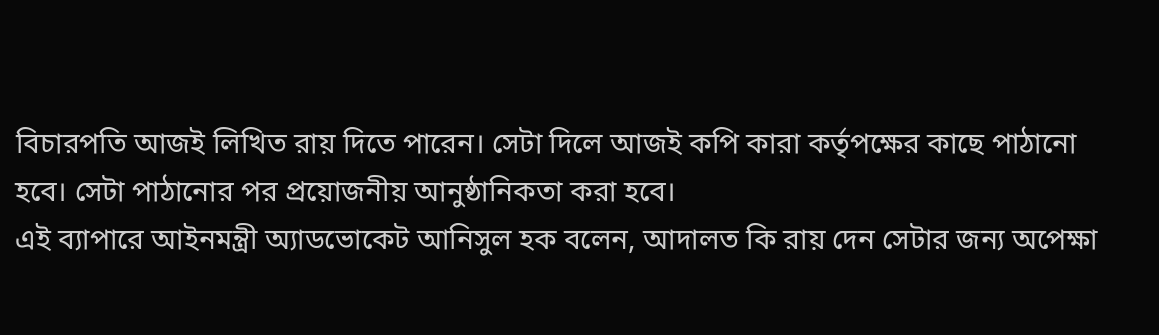বিচারপতি আজই লিখিত রায় দিতে পারেন। সেটা দিলে আজই কপি কারা কর্তৃপক্ষের কাছে পাঠানো হবে। সেটা পাঠানোর পর প্রয়োজনীয় আনুষ্ঠানিকতা করা হবে।
এই ব্যাপারে আইনমন্ত্রী অ্যাডভোকেট আনিসুল হক বলেন, আদালত কি রায় দেন সেটার জন্য অপেক্ষা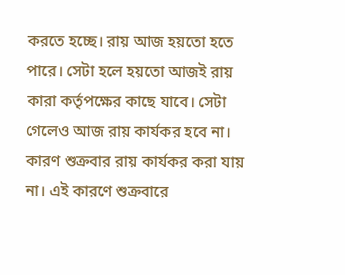করতে হচ্ছে। রায় আজ হয়তো হতে পারে। সেটা হলে হয়তো আজই রায় কারা কর্তৃপক্ষের কাছে যাবে। সেটা গেলেও আজ রায় কার্যকর হবে না। কারণ শুক্রবার রায় কার্যকর করা যায় না। এই কারণে শুক্রবারে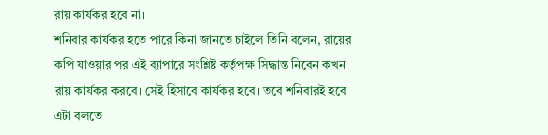রায় কার্যকর হবে না।
শনিবার কার্যকর হতে পারে কিনা জানতে চাইলে তিনি বলেন, রায়ের কপি যাওয়ার পর এই ব্যাপারে সংশ্লিষ্ট কর্তৃপক্ষ সিদ্ধান্ত নিবেন কখন রায় কার্যকর করবে। সেই হিসাবে কার্যকর হবে। তবে শনিবারই হবে এটা বলতে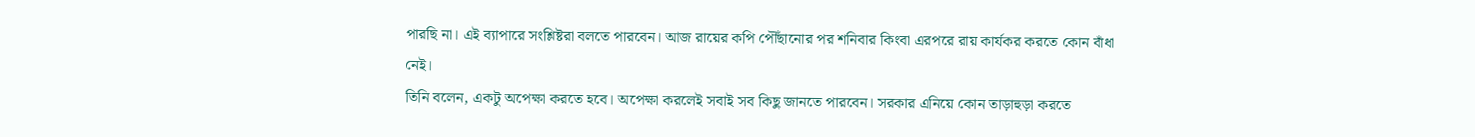পারছি না। এই ব্যাপারে সংশ্লিষ্টরা বলতে পারবেন। আজ রায়ের কপি পৌঁছানোর পর শনিবার কিংবা এরপরে রায় কার্যকর করতে কোন বাঁধা নেই।
তিনি বলেন, একটু অপেক্ষা করতে হবে। অপেক্ষা করলেই সবাই সব কিছু জানতে পারবেন। সরকার এনিয়ে কোন তাড়াহুড়া করতে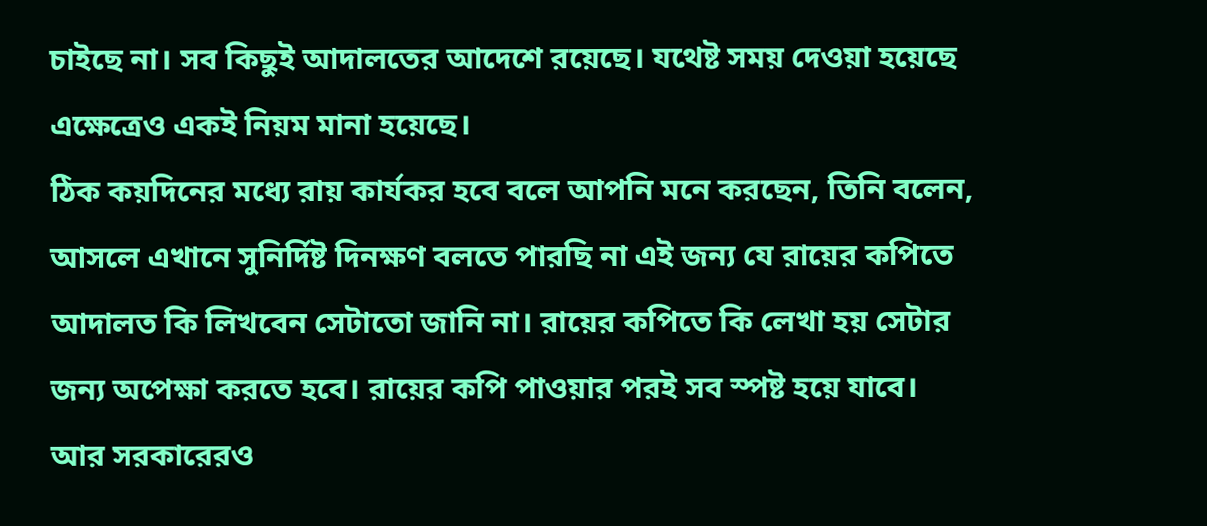চাইছে না। সব কিছুই আদালতের আদেশে রয়েছে। যথেষ্ট সময় দেওয়া হয়েছে এক্ষেত্রেও একই নিয়ম মানা হয়েছে।
ঠিক কয়দিনের মধ্যে রায় কার্যকর হবে বলে আপনি মনে করছেন, তিনি বলেন, আসলে এখানে সুনির্দিষ্ট দিনক্ষণ বলতে পারছি না এই জন্য যে রায়ের কপিতে আদালত কি লিখবেন সেটাতো জানি না। রায়ের কপিতে কি লেখা হয় সেটার জন্য অপেক্ষা করতে হবে। রায়ের কপি পাওয়ার পরই সব স্পষ্ট হয়ে যাবে। আর সরকারেরও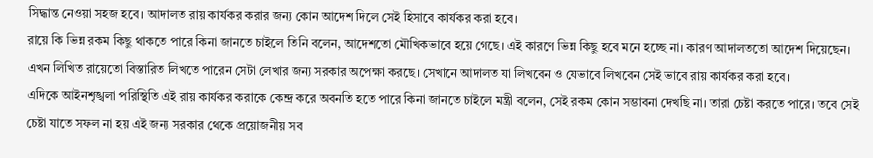সিদ্ধান্ত নেওয়া সহজ হবে। আদালত রায় কার্যকর করার জন্য কোন আদেশ দিলে সেই হিসাবে কার্যকর করা হবে।
রায়ে কি ভিন্ন রকম কিছু থাকতে পারে কিনা জানতে চাইলে তিনি বলেন, আদেশতো মৌখিকভাবে হয়ে গেছে। এই কারণে ভিন্ন কিছু হবে মনে হচ্ছে না। কারণ আদালততো আদেশ দিয়েছেন। এখন লিখিত রায়েতো বিস্তারিত লিখতে পারেন সেটা লেখার জন্য সরকার অপেক্ষা করছে। সেখানে আদালত যা লিখবেন ও যেভাবে লিখবেন সেই ভাবে রায় কার্যকর করা হবে।
এদিকে আইনশৃঙ্খলা পরিস্থিতি এই রায় কার্যকর করাকে কেন্দ্র করে অবনতি হতে পারে কিনা জানতে চাইলে মন্ত্রী বলেন, সেই রকম কোন সম্ভাবনা দেখছি না। তারা চেষ্টা করতে পারে। তবে সেই চেষ্টা যাতে সফল না হয় এই জন্য সরকার থেকে প্রয়োজনীয় সব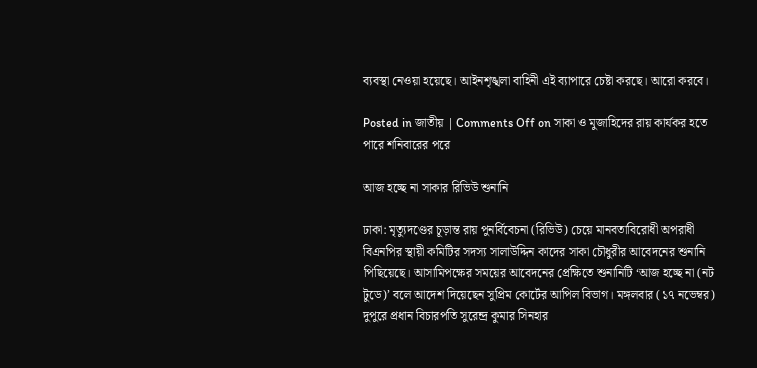ব্যবস্থা নেওয়া হয়েছে। আইনশৃঙ্খলা বাহিনী এই ব্যাপারে চেষ্টা করছে। আরো করবে।

Posted in জাতীয় | Comments Off on সাকা ও মুজাহিদের রায় কার্যকর হতে পারে শনিবারের পরে

আজ হচ্ছে না সাকার রিভিউ শুনানি

ঢাকা: মৃত্যুদণ্ডের চূড়ান্ত রায় পুনর্বিবেচনা (রিভিউ) চেয়ে মানবতাবিরোধী অপরাধী বিএনপির স্থায়ী কমিটির সদস্য সালাউদ্দিন কাদের সাকা চৌধুরীর আবেদনের শুনানি পিছিয়েছে। আসামিপক্ষের সময়ের আবেদনের প্রেক্ষিতে শুনানিটি ‘আজ হচ্ছে না (নট টুডে)’ বলে আদেশ দিয়েছেন সুপ্রিম কোর্টের আপিল বিভাগ। মঙ্গলবার (১৭ নভেম্বর) দুপুরে প্রধান বিচারপতি সুরেন্দ্র কুমার সিনহার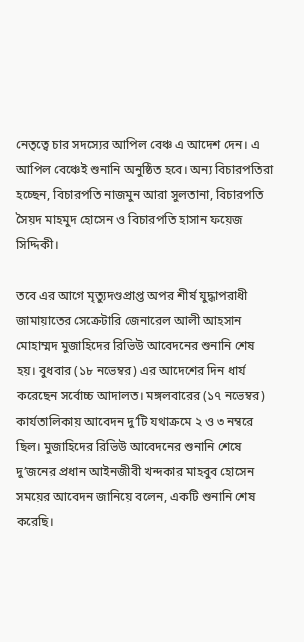নেতৃত্বে চার সদস্যের আপিল বেঞ্চ এ আদেশ দেন। এ আপিল বেঞ্চেই শুনানি অনুষ্ঠিত হবে। অন্য বিচারপতিরা হচ্ছেন, বিচারপতি নাজমুন আরা সুলতানা, বিচারপতি সৈয়দ মাহমুদ হোসেন ও বিচারপতি হাসান ফয়েজ সিদ্দিকী।

তবে এর আগে মৃত্যুদণ্ডপ্রাপ্ত অপর শীর্ষ যুদ্ধাপরাধী জামায়াতের সেক্রেটারি জেনারেল আলী আহসান মোহাম্মদ মুজাহিদের রিভিউ আবেদনের শুনানি শেষ হয়। বুধবার (১৮ নভেম্বর) এর আদেশের দিন ধার্য করেছেন সর্বোচ্চ আদালত। মঙ্গলবারের (১৭ নভেম্বর) কার্যতালিকায় আবেদন দু’টি যথাক্রমে ২ ও ৩ নম্বরে ছিল। মুজাহিদের রিভিউ আবেদনের শুনানি শেষে দু’জনের প্রধান আইনজীবী খন্দকার মাহবুব হোসেন সময়ের আবেদন জানিয়ে বলেন, একটি শুনানি শেষ করেছি।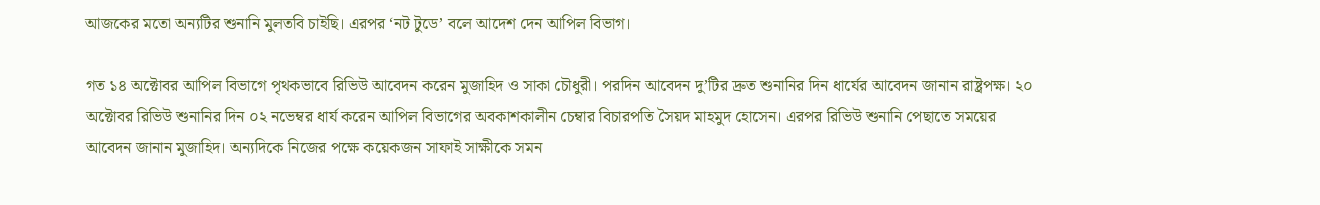আজকের মতো অন্যটির শুনানি মুলতবি চাইছি। এরপর ‘নট টুডে’ বলে আদেশ দেন আপিল বিভাগ।

গত ১৪ অক্টোবর আপিল বিভাগে পৃথকভাবে রিভিউ আবেদন করেন মুজাহিদ ও সাকা চৌধুরী। পরদিন আবেদন দু’টির দ্রুত শুনানির দিন ধার্যের আবেদন জানান রাষ্ট্রপক্ষ। ২০ অক্টোবর রিভিউ শুনানির দিন ০২ নভেম্বর ধার্য করেন আপিল বিভাগের অবকাশকালীন চেম্বার বিচারপতি সৈয়দ মাহমুদ হোসেন। এরপর রিভিউ শুনানি পেছাতে সময়ের আবেদন জানান মুজাহিদ। অন্যদিকে নিজের পক্ষে কয়েকজন সাফাই সাক্ষীকে সমন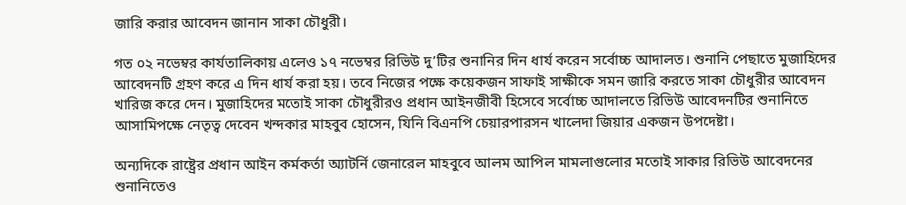জারি করার আবেদন জানান সাকা চৌধুরী।

গত ০২ নভেম্বর কার্যতালিকায় এলেও ১৭ নভেম্বর রিভিউ দু’টির শুনানির দিন ধার্য করেন সর্বোচ্চ আদালত। শুনানি পেছাতে মুজাহিদের আবেদনটি গ্রহণ করে এ দিন ধার্য করা হয়। তবে নিজের পক্ষে কয়েকজন সাফাই সাক্ষীকে সমন জারি করতে সাকা চৌধুরীর আবেদন খারিজ করে দেন। মুজাহিদের মতোই সাকা চৌধুরীরও প্রধান আইনজীবী হিসেবে সর্বোচ্চ আদালতে রিভিউ আবেদনটির শুনানিতে আসামিপক্ষে নেতৃত্ব দেবেন খন্দকার মাহবুব হোসেন, যিনি বিএনপি চেয়ারপারসন খালেদা জিয়ার একজন উপদেষ্টা।

অন্যদিকে রাষ্ট্রের প্রধান আইন কর্মকর্তা অ্যাটর্নি জেনারেল মাহবুবে আলম আপিল মামলাগুলোর মতোই সাকার রিভিউ আবেদনের শুনানিতেও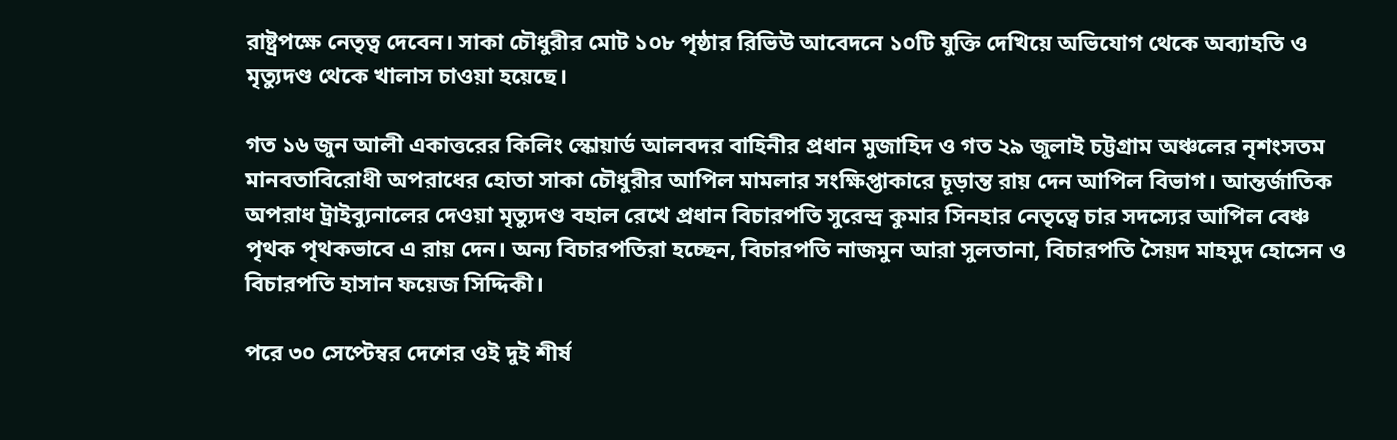রাষ্ট্রপক্ষে নেতৃত্ব দেবেন। সাকা চৌধুরীর মোট ১০৮ পৃষ্ঠার রিভিউ আবেদনে ১০টি যুক্তি দেখিয়ে অভিযোগ থেকে অব্যাহতি ও মৃত্যুদণ্ড থেকে খালাস চাওয়া হয়েছে।

গত ১৬ জুন আলী একাত্তরের কিলিং স্কোয়ার্ড আলবদর বাহিনীর প্রধান মুজাহিদ ও গত ২৯ জুলাই চট্টগ্রাম অঞ্চলের নৃশংসতম মানবতাবিরোধী অপরাধের হোতা সাকা চৌধুরীর আপিল মামলার সংক্ষিপ্তাকারে চূড়ান্ত রায় দেন আপিল বিভাগ। আন্তর্জাতিক অপরাধ ট্রাইব্যুনালের দেওয়া মৃত্যুদণ্ড বহাল রেখে প্রধান বিচারপতি সুরেন্দ্র কুমার সিনহার নেতৃত্বে চার সদস্যের আপিল বেঞ্চ পৃথক পৃথকভাবে এ রায় দেন। অন্য বিচারপতিরা হচ্ছেন, বিচারপতি নাজমুন আরা সুলতানা, বিচারপতি সৈয়দ মাহমুদ হোসেন ও বিচারপতি হাসান ফয়েজ সিদ্দিকী।

পরে ৩০ সেপ্টেম্বর দেশের ওই দুই শীর্ষ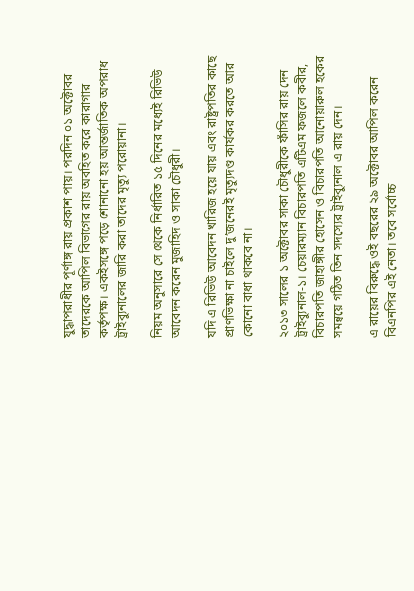যুদ্ধাপরাধীর পূর্ণাঙ্গ রায় প্রকাশ পায়। পরদিন ০১ অক্টোবর তাদেরকে আপিল বিভাগের রায় অবহিত করে কারাগার কর্তৃপক্ষ। একইসঙ্গে পড়ে শোনানো হয় আন্তর্জাতিক অপরাধ ট্রাইব্যুনালের জারি করা তাদের মৃত্যু পরোয়ানা।

নিয়ম অনুসারে সে থেকে নির্ধারিত ১৫ দিনের মধ্যেই রিভিউ আবেদন করেন মুজাহিদ ও সাকা চৌধুরী।

যদি এ রিভিউ আবেদন খারিজ হয়ে যায় এবং রাষ্ট্রপতির কাছে প্রাণভিক্ষা না চাইলে দু’জনেরই মৃত্যুদণ্ড কার্যকর করতে আর কোনো বাধা থাকবে না।

২০১৩ সালের ১ অক্টোবর সাকা চৌধুরীকে ফাঁসির রায় দেন ট্রাইব্যুনাল-১। চেয়ারম্যান বিচারপতি এটিএম ফজলে কবীর, বিচারপতি জাহাঙ্গীর হোসেন ও বিচারপতি আনোয়ারুল হকের সমন্বয়ে গঠিত তিন সদস্যের ট্রাইব্যুনাল এ রায় দেন।

এ রায়ের বিরুদ্ধে ওই বছরের ২৯ অক্টোবর আপিল করেন বিএনপির এই নেতা। তবে সর্বোচ্চ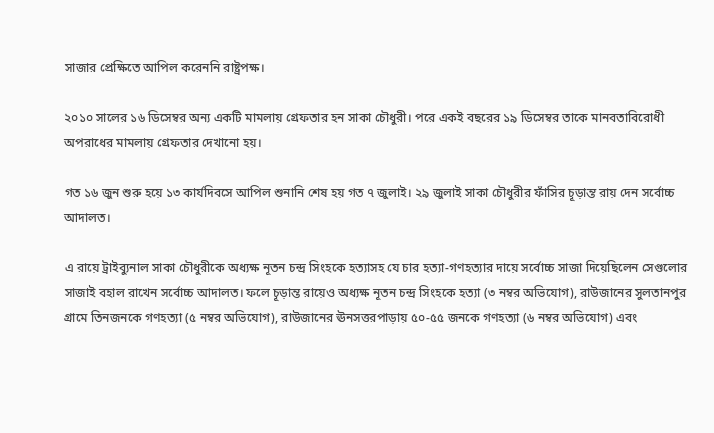সাজার প্রেক্ষিতে আপিল করেননি রাষ্ট্রপক্ষ।

২০১০ সালের ১৬ ডিসেম্বর অন্য একটি মামলায় গ্রেফতার হন সাকা চৌধুরী। পরে একই বছরের ১৯ ডিসেম্বর তাকে মানবতাবিরোধী অপরাধের মামলায় গ্রেফতার দেখানো হয়।

গত ১৬ জুন শুরু হয়ে ১৩ কার্যদিবসে আপিল শুনানি শেষ হয় গত ৭ জুলাই। ২৯ জুলাই সাকা চৌধুরীর ফাঁসির চূড়ান্ত রায় দেন সর্বোচ্চ আদালত।

এ রায়ে ট্রাইব্যুনাল সাকা চৌধুরীকে অধ্যক্ষ নূতন চন্দ্র সিংহকে হত্যাসহ যে চার হত্যা-গণহত্যার দায়ে সর্বোচ্চ সাজা দিয়েছিলেন সেগুলোর সাজাই বহাল রাখেন সর্বোচ্চ আদালত। ফলে চূড়ান্ত রায়েও অধ্যক্ষ নূতন চন্দ্র সিংহকে হত্যা (৩ নম্বর অভিযোগ), রাউজানের সুলতানপুর গ্রামে তিনজনকে গণহত্যা (৫ নম্বর অভিযোগ), রাউজানের ঊনসত্তরপাড়ায় ৫০-৫৫ জনকে গণহত্যা (৬ নম্বর অভিযোগ) এবং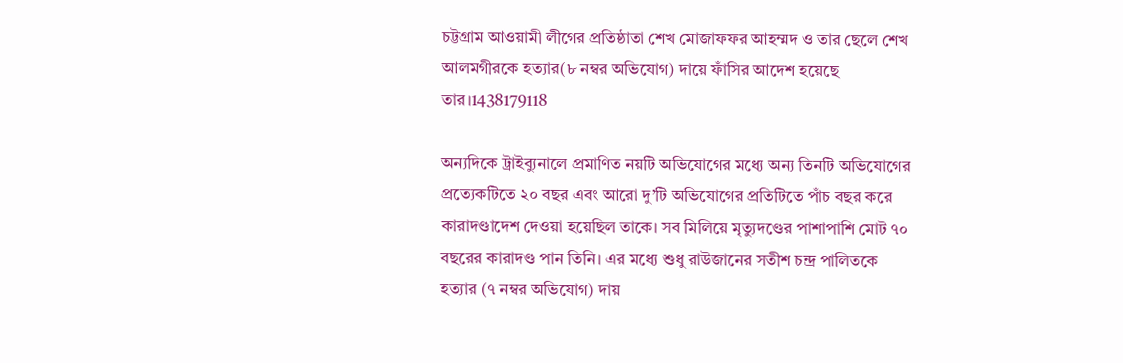চট্টগ্রাম আওয়ামী লীগের প্রতিষ্ঠাতা শেখ মোজাফফর আহম্মদ ও তার ছেলে শেখ আলমগীরকে হত্যার(৮ নম্বর অভিযোগ) দায়ে ফাঁসির আদেশ হয়েছে তার।1438179118

অন্যদিকে ট্রাইব্যুনালে প্রমাণিত নয়টি অভিযোগের মধ্যে অন্য তিনটি অভিযোগের প্রত্যেকটিতে ২০ বছর এবং আরো দু’টি অভিযোগের প্রতিটিতে পাঁচ বছর করে কারাদণ্ডাদেশ দেওয়া হয়েছিল তাকে। সব মিলিয়ে মৃত্যুদণ্ডের পাশাপাশি মোট ৭০ বছরের কারাদণ্ড পান তিনি। এর মধ্যে শুধু রাউজানের সতীশ চন্দ্র পালিতকে হত্যার (৭ নম্বর অভিযোগ) দায়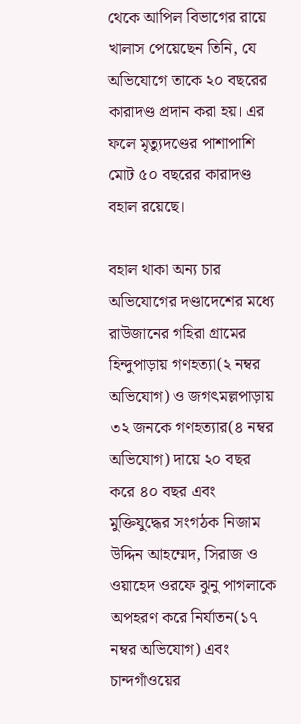থেকে আপিল বিভাগের রায়ে খালাস পেয়েছেন তিনি, যে অভিযোগে তাকে ২০ বছরের কারাদণ্ড প্রদান করা হয়। এর ফলে মৃত্যুদণ্ডের পাশাপাশি মোট ৫০ বছরের কারাদণ্ড বহাল রয়েছে।

বহাল থাকা অন্য চার অভিযোগের দণ্ডাদেশের মধ্যে রাউজানের গহিরা গ্রামের হিন্দুপাড়ায় গণহত্যা(২ নম্বর অভিযোগ) ও জগৎমল্লপাড়ায় ৩২ জনকে গণহত্যার(৪ নম্বর অভিযোগ) দায়ে ২০ বছর করে ৪০ বছর এবং মুক্তিযুদ্ধের সংগঠক নিজাম উদ্দিন আহম্মেদ, সিরাজ ও ওয়াহেদ ওরফে ঝুনু পাগলাকে অপহরণ করে নির্যাতন(১৭ নম্বর অভিযোগ) এবং চান্দগাঁওয়ের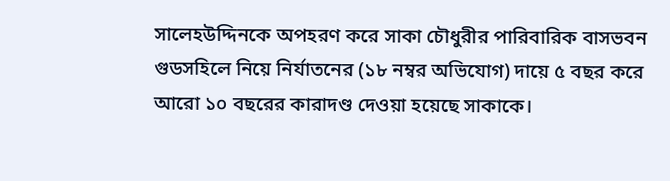সালেহউদ্দিনকে অপহরণ করে সাকা চৌধুরীর পারিবারিক বাসভবন গুডসহিলে নিয়ে নির্যাতনের (১৮ নম্বর অভিযোগ) দায়ে ৫ বছর করে আরো ১০ বছরের কারাদণ্ড দেওয়া হয়েছে সাকাকে।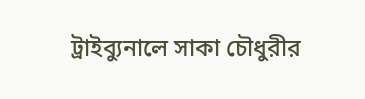ট্রাইব্যুনালে সাকা চৌধুরীর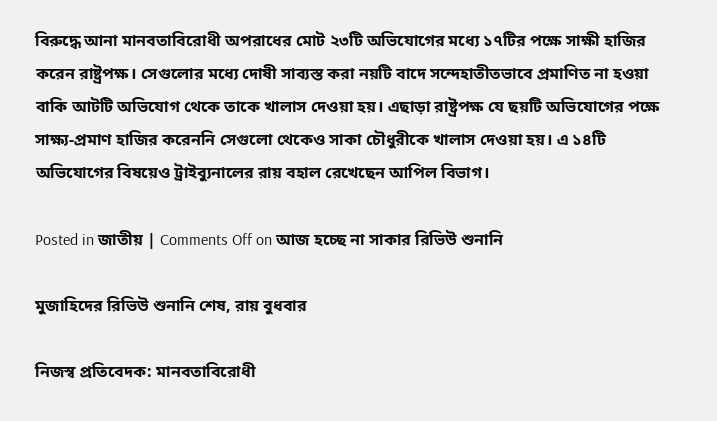বিরুদ্ধে আনা মানবতাবিরোধী অপরাধের মোট ২৩টি অভিযোগের মধ্যে ১৭টির পক্ষে সাক্ষী হাজির করেন রাষ্ট্রপক্ষ। সেগুলোর মধ্যে দোষী সাব্যস্ত করা নয়টি বাদে সন্দেহাতীতভাবে প্রমাণিত না হওয়া বাকি আটটি অভিযোগ থেকে তাকে খালাস দেওয়া হয়। এছাড়া রাষ্ট্রপক্ষ যে ছয়টি অভিযোগের পক্ষে সাক্ষ্য-প্রমাণ হাজির করেননি সেগুলো থেকেও সাকা চৌধুরীকে খালাস দেওয়া হয়। এ ১৪টি অভিযোগের বিষয়েও ট্রাইব্যুনালের রায় বহাল রেখেছেন আপিল বিভাগ।

Posted in জাতীয় | Comments Off on আজ হচ্ছে না সাকার রিভিউ শুনানি

মুজাহিদের রিভিউ শুনানি শেষ, রায় বুধবার

নিজস্ব প্রতিবেদক: মানবতাবিরোধী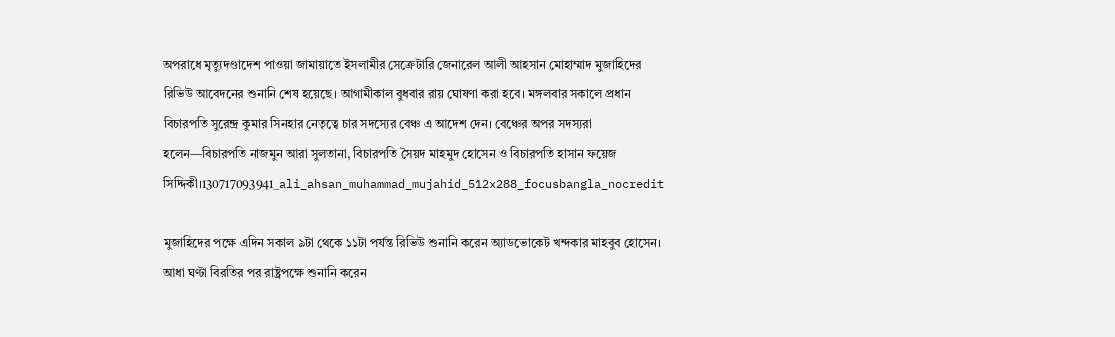অপরাধে মৃত্যুদণ্ডাদেশ পাওয়া জামায়াতে ইসলামীর সেক্রেটারি জেনারেল আলী আহসান মোহাম্মাদ মুজাহিদের রিভিউ আবেদনের শুনানি শেষ হয়েছে। আগামীকাল বুধবার রায় ঘোষণা করা হবে। মঙ্গলবার সকালে প্রধান বিচারপতি সুরেন্দ্র কুমার সিনহার নেতৃত্বে চার সদস্যের বেঞ্চ এ আদেশ দেন। বেঞ্চের অপর সদস্যরা হলেন—বিচারপতি নাজমুন আরা সুলতানা, বিচারপতি সৈয়দ মাহমুদ হোসেন ও বিচারপতি হাসান ফয়েজ সিদ্দিকী।130717093941_ali_ahsan_muhammad_mujahid_512x288_focusbangla_nocredit

মুজাহিদের পক্ষে এদিন সকাল ৯টা থেকে ১১টা পর্যন্ত রিভিউ শুনানি করেন অ্যাডভোকেট খন্দকার মাহবুব হোসেন। আধা ঘণ্টা বিরতির পর রাষ্ট্রপক্ষে শুনানি করেন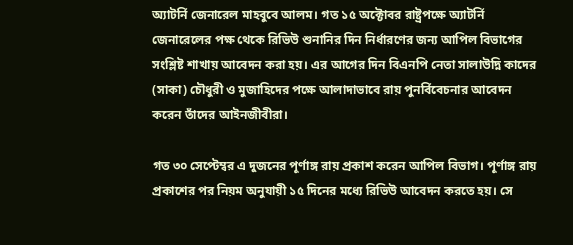অ্যাটর্নি জেনারেল মাহবুবে আলম। গত ১৫ অক্টোবর রাষ্ট্রপক্ষে অ্যাটর্নি জেনারেলের পক্ষ থেকে রিভিউ শুনানির দিন নির্ধারণের জন্য আপিল বিভাগের সংশ্লিষ্ট শাখায় আবেদন করা হয়। এর আগের দিন বিএনপি নেতা সালাউদ্নি কাদের (সাকা) চৌধুরী ও মুজাহিদের পক্ষে আলাদাভাবে রায় পুনর্বিবেচনার আবেদন করেন তাঁদের আইনজীবীরা।

গত ৩০ সেপ্টেম্বর এ দুজনের পূর্ণাঙ্গ রায় প্রকাশ করেন আপিল বিভাগ। পূর্ণাঙ্গ রায় প্রকাশের পর নিয়ম অনুযায়ী ১৫ দিনের মধ্যে রিভিউ আবেদন করতে হয়। সে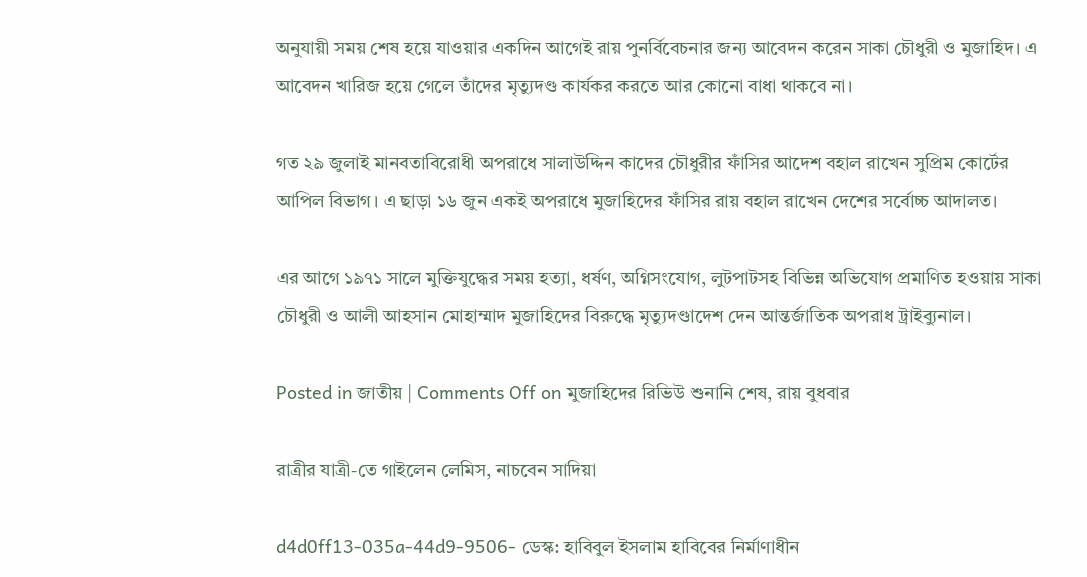অনুযায়ী সময় শেষ হয়ে যাওয়ার একদিন আগেই রায় পুনর্বিবেচনার জন্য আবেদন করেন সাকা চৌধুরী ও মুজাহিদ। এ আবেদন খারিজ হয়ে গেলে তাঁদের মৃত্যুদণ্ড কার্যকর করতে আর কোনো বাধা থাকবে না।

গত ২৯ জুলাই মানবতাবিরোধী অপরাধে সালাউদ্দিন কাদের চৌধুরীর ফাঁসির আদেশ বহাল রাখেন সুপ্রিম কোর্টের আপিল বিভাগ। এ ছাড়া ১৬ জুন একই অপরাধে মুজাহিদের ফাঁসির রায় বহাল রাখেন দেশের সর্বোচ্চ আদালত।

এর আগে ১৯৭১ সালে মুক্তিযুদ্ধের সময় হত্যা, ধর্ষণ, অগ্নিসংযোগ, লুটপাটসহ বিভিন্ন অভিযোগ প্রমাণিত হওয়ায় সাকা চৌধুরী ও আলী আহসান মোহাম্মাদ মুজাহিদের বিরুদ্ধে মৃত্যুদণ্ডাদেশ দেন আন্তর্জাতিক অপরাধ ট্রাইব্যুনাল।

Posted in জাতীয় | Comments Off on মুজাহিদের রিভিউ শুনানি শেষ, রায় বুধবার

রাত্রীর যাত্রী-তে গাইলেন লেমিস, নাচবেন সাদিয়া

d4d0ff13-035a-44d9-9506- ডেস্ক: হাবিবুল ইসলাম হাবিবের নির্মাণাধীন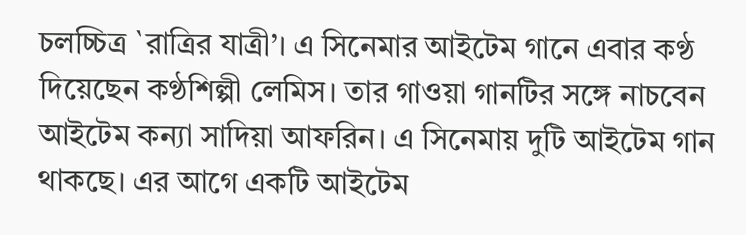চলচ্চিত্র `রাত্রির যাত্রী’। এ সিনেমার আইটেম গানে এবার কণ্ঠ দিয়েছেন কণ্ঠশিল্পী লেমিস। তার গাওয়া গানটির সঙ্গে নাচবেন আইটেম কন্যা সাদিয়া আফরিন। এ সিনেমায় দুটি আইটেম গান থাকছে। এর আগে একটি আইটেম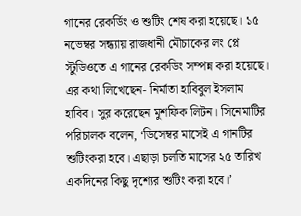গানের রেকর্ডিং ও শুটিং শেষ করা হয়েছে। ১৫ নভেম্বর সন্ধ্যায় রাজধানী মৌচাকের লং প্লে স্টুডিওতে এ গানের রেকডিং সম্পন্ন করা হয়েছে। এর কথা লিখেছেন- নির্মাতা হাবিবুল ইসলাম হাবিব। সুর করেছেন মুশফিক লিটন। সিনেমাটির পরিচালক বলেন, ‘ডিসেম্বর মাসেই এ গানটির শুটিংকরা হবে। এছাড়া চলতি মাসের ২৫ তারিখ একদিনের কিছু দৃশ্যের শুটিং করা হবে।’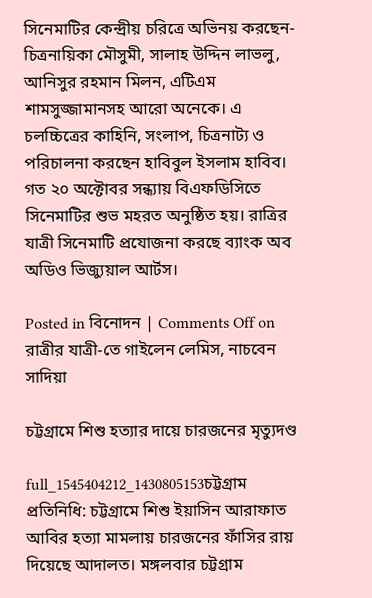সিনেমাটির কেন্দ্রীয় চরিত্রে অভিনয় করছেন- চিত্রনায়িকা মৌসুমী, সালাহ উদ্দিন লাভলু, আনিসুর রহমান মিলন, এটিএম শামসুজ্জামানসহ আরো অনেকে। এ চলচ্চিত্রের কাহিনি, সংলাপ, চিত্রনাট্য ও পরিচালনা করছেন হাবিবুল ইসলাম হাবিব। গত ২০ অক্টোবর সন্ধ্যায় বিএফডিসিতে সিনেমাটির শুভ মহরত অনুষ্ঠিত হয়। রাত্রির যাত্রী সিনেমাটি প্রযোজনা করছে ব্যাংক অব অডিও ভিজ্যুয়াল আর্টস।

Posted in বিনোদন | Comments Off on রাত্রীর যাত্রী-তে গাইলেন লেমিস, নাচবেন সাদিয়া

চট্টগ্রামে শিশু হত্যার দায়ে চারজনের মৃত্যুদণ্ড

full_1545404212_1430805153চট্টগ্রাম প্রতিনিধি: চট্টগ্রামে শিশু ইয়াসিন আরাফাত আবির হত্যা মামলায় চারজনের ফাঁসির রায় দিয়েছে আদালত। মঙ্গলবার চট্টগ্রাম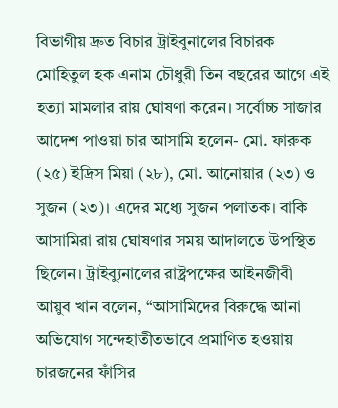বিভাগীয় দ্রুত বিচার ট্রাইবুনালের বিচারক মোহিতুল হক এনাম চৌধুরী তিন বছরের আগে এই হত্যা মামলার রায় ঘোষণা করেন। সর্বোচ্চ সাজার আদেশ পাওয়া চার আসামি হলেন- মো. ফারুক (২৫) ইদ্রিস মিয়া (২৮), মো. আনোয়ার (২৩) ও সুজন (২৩)। এদের মধ্যে সুজন পলাতক। বাকি আসামিরা রায় ঘোষণার সময় আদালতে উপস্থিত ছিলেন। ট্রাইব্যুনালের রাষ্ট্রপক্ষের আইনজীবী আয়ুব খান বলেন, “আসামিদের বিরুদ্ধে আনা অভিযোগ সন্দেহাতীতভাবে প্রমাণিত হওয়ায় চারজনের ফাঁসির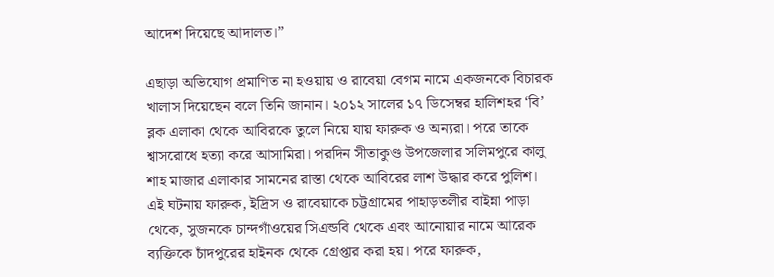আদেশ দিয়েছে আদালত।”

এছাড়া অভিযোগ প্রমাণিত না হওয়ায় ও রাবেয়া বেগম নামে একজনকে বিচারক খালাস দিয়েছেন বলে তিনি জানান। ২০১২ সালের ১৭ ডিসেম্বর হালিশহর ‘বি’ ব্লক এলাকা থেকে আবিরকে তুলে নিয়ে যায় ফারুক ও অন্যরা। পরে তাকে শ্বাসরোধে হত্যা করে আসামিরা। পরদিন সীতাকুণ্ড উপজেলার সলিমপুরে কালু শাহ মাজার এলাকার সামনের রাস্তা থেকে আবিরের লাশ উদ্ধার করে পুলিশ। এই ঘটনায় ফারুক, ইদ্রিস ও রাবেয়াকে চট্টগ্রামের পাহাড়তলীর বাইন্না পাড়া থেকে, সুজনকে চান্দগাঁওয়ের সিএন্ডবি থেকে এবং আনোয়ার নামে আরেক ব্যক্তিকে চাঁদপুরের হাইনক থেকে গ্রেপ্তার করা হয়। পরে ফারুক,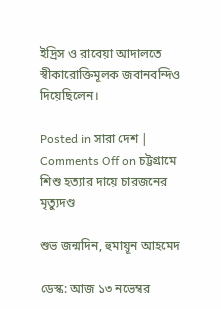ইদ্রিস ও রাবেয়া আদালতে স্বীকারোক্তিমূলক জবানবন্দিও দিয়েছিলেন।

Posted in সারা দেশ | Comments Off on চট্টগ্রামে শিশু হত্যার দায়ে চারজনের মৃত্যুদণ্ড

শুভ জন্মদিন, হুমায়ূন আহমেদ

ডেস্ক: আজ ১৩ নভেম্বর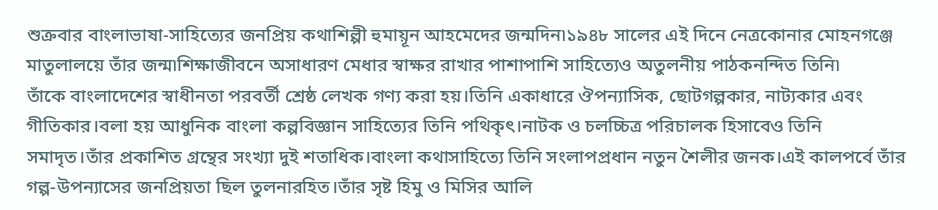শুক্রবার বাংলাভাষা-সাহিত্যের জনপ্রিয় কথাশিল্পী হুমায়ূন আহমেদের জন্মদিন৷১৯৪৮ সালের এই দিনে নেত্রকোনার মোহনগঞ্জে মাতুলালয়ে তাঁর জন্ম৷শিক্ষাজীবনে অসাধারণ মেধার স্বাক্ষর রাখার পাশাপাশি সাহিত্যেও অতুলনীয় পাঠকনন্দিত তিনি৷
তাঁকে বাংলাদেশের স্বাধীনতা পরবর্তী শ্রেষ্ঠ লেখক গণ্য করা হয়।তিনি একাধারে ঔপন্যাসিক, ছোটগল্পকার, নাট্যকার এবং গীতিকার।বলা হয় আধুনিক বাংলা কল্পবিজ্ঞান সাহিত্যের তিনি পথিকৃৎ।নাটক ও চলচ্চিত্র পরিচালক হিসাবেও তিনি সমাদৃত।তাঁর প্রকাশিত গ্রন্থের সংখ্যা দুই শতাধিক।বাংলা কথাসাহিত্যে তিনি সংলাপপ্রধান নতুন শৈলীর জনক।এই কালপর্বে তাঁর গল্প-উপন্যাসের জনপ্রিয়তা ছিল তুলনারহিত।তাঁর সৃষ্ট হিমু ও মিসির আলি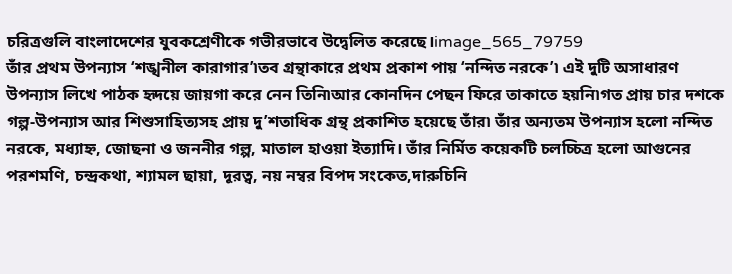চরিত্রগুলি বাংলাদেশের যুবকশ্রেণীকে গভীরভাবে উদ্বেলিত করেছে।image_565_79759
তাঁর প্রথম উপন্যাস ‘শঙ্খনীল কারাগার’৷তব গ্রন্থাকারে প্রথম প্রকাশ পায় ‘নন্দিত নরকে’৷ এই দুটি অসাধারণ উপন্যাস লিখে পাঠক হৃদয়ে জায়গা করে নেন তিনি৷আর কোনদিন পেছন ফিরে তাকাতে হয়নি৷গত প্রায় চার দশকে গল্প-উপন্যাস আর শিশুসাহিত্যসহ প্রায় দু’শতাধিক গ্রন্থ প্রকাশিত হয়েছে তাঁর৷ তাঁর অন্যতম উপন্যাস হলো নন্দিত নরকে, মধ্যাহ্ন, জোছনা ও জননীর গল্প, মাতাল হাওয়া ইত্যাদি। তাঁর নির্মিত কয়েকটি চলচ্চিত্র হলো আগুনের পরশমণি, চন্দ্রকথা, শ্যামল ছায়া, দূরত্ব, নয় নম্বর বিপদ সংকেত,দারুচিনি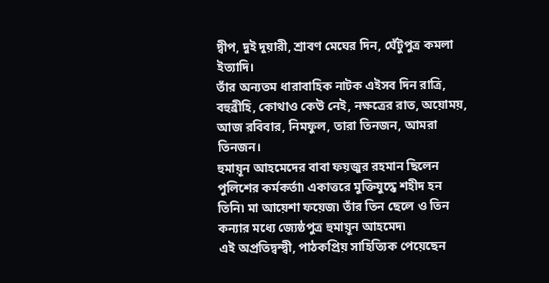দ্বীপ, দুই দুয়ারী, শ্রাবণ মেঘের দিন, ঘেঁটুপুত্র কমলা ইত্যাদি।
তাঁর অন্যতম ধারাবাহিক নাটক এইসব দিন রাত্রি, বহুব্রীহি, কোথাও কেউ নেই, নক্ষত্রের রাত, অয়োময়, আজ রবিবার, নিমফুল, তারা তিনজন, আমরা তিনজন।
হুমায়ূন আহমেদের বাবা ফয়জুর রহমান ছিলেন পুলিশের কর্মকর্তা৷ একাত্তরে মুক্তিযুদ্ধে শহীদ হন তিনি৷ মা আয়েশা ফয়েজ৷ তাঁর তিন ছেলে ও তিন কন্যার মধ্যে জ্যেষ্ঠপুত্র হুমায়ূন আহমেদ৷
এই অপ্রতিদ্বন্দ্বী, পাঠকপ্রিয় সাহিত্যিক পেয়েছেন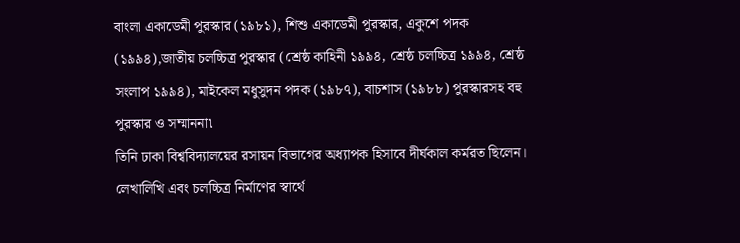বাংলা একাডেমী পুরস্কার (১৯৮১), শিশু একাডেমী পুরস্কার, একুশে পদক (১৯৯৪),জাতীয় চলচ্চিত্র পুরস্কার (শ্রেষ্ঠ কাহিনী ১৯৯৪, শ্রেষ্ঠ চলচ্চিত্র ১৯৯৪, শ্রেষ্ঠ সংলাপ ১৯৯৪), মাইকেল মধুসুদন পদক (১৯৮৭), বাচশাস (১৯৮৮) পুরস্কারসহ বহু পুরস্কার ও সম্মাননা৷
তিনি ঢাকা বিশ্ববিদ্যালয়ের রসায়ন বিভাগের অধ্যাপক হিসাবে দীর্ঘকাল কর্মরত ছিলেন। লেখালিখি এবং চলচ্চিত্র নির্মাণের স্বার্থে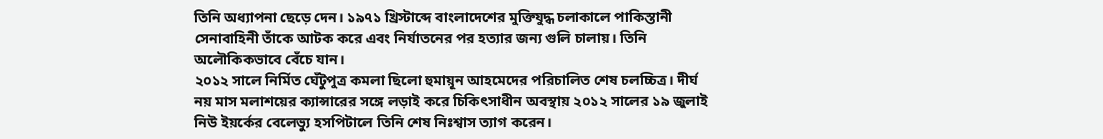তিনি অধ্যাপনা ছেড়ে দেন। ১৯৭১ খ্রিস্টাব্দে বাংলাদেশের মুক্তিযুদ্ধ চলাকালে পাকিস্তানী সেনাবাহিনী তাঁকে আটক করে এবং নির্যাতনের পর হত্যার জন্য গুলি চালায়। তিনি অলৌকিকভাবে বেঁচে যান।
২০১২ সালে নির্মিত ঘেঁটুপুত্র কমলা ছিলো হুমায়ূন আহমেদের পরিচালিত শেষ চলচ্চিত্র। দীর্ঘ নয় মাস মলাশয়ের ক্যান্সারের সঙ্গে লড়াই করে চিকিৎসাধীন অবস্থায় ২০১২ সালের ১৯ জুলাই নিউ ইয়র্কের বেলেভ্যু হসপিটালে তিনি শেষ নিঃশ্বাস ত্যাগ করেন।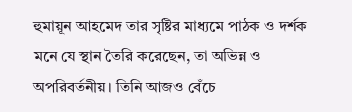হুমায়ূন আহমেদ তার সৃষ্টির মাধ্যমে পাঠক ও দর্শক মনে যে স্থান তৈরি করেছেন, তা অভিন্ন ও অপরিবর্তনীয়। তিনি আজও বেঁচে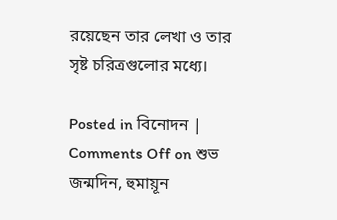রয়েছেন তার লেখা ও তার সৃষ্ট চরিত্রগুলোর মধ্যে।

Posted in বিনোদন | Comments Off on শুভ জন্মদিন, হুমায়ূন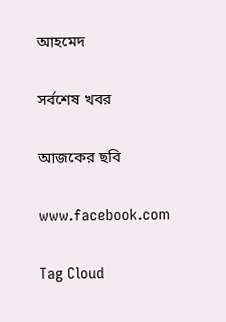আহমেদ

সর্বশেষ খবর

আজকের ছবি

www.facebook.com

Tag Cloud